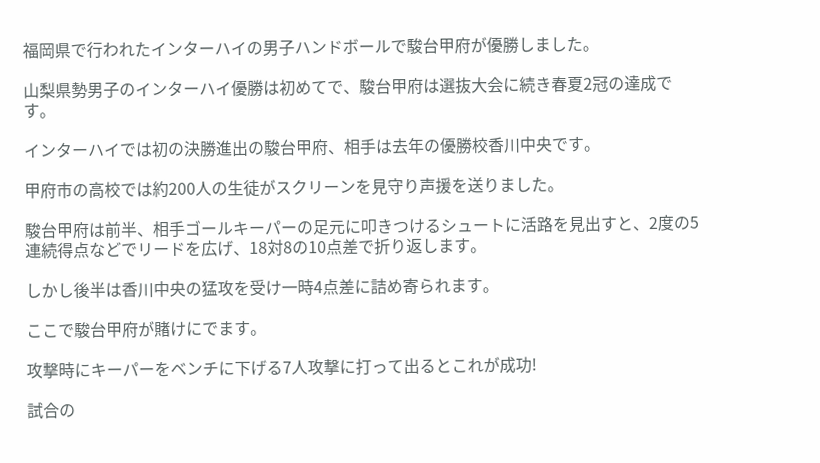福岡県で行われたインターハイの男子ハンドボールで駿台甲府が優勝しました。

山梨県勢男子のインターハイ優勝は初めてで、駿台甲府は選抜大会に続き春夏2冠の達成です。

インターハイでは初の決勝進出の駿台甲府、相手は去年の優勝校香川中央です。

甲府市の高校では約200人の生徒がスクリーンを見守り声援を送りました。

駿台甲府は前半、相手ゴールキーパーの足元に叩きつけるシュートに活路を見出すと、2度の5連続得点などでリードを広げ、18対8の10点差で折り返します。

しかし後半は香川中央の猛攻を受け一時4点差に詰め寄られます。

ここで駿台甲府が賭けにでます。

攻撃時にキーパーをベンチに下げる7人攻撃に打って出るとこれが成功!

試合の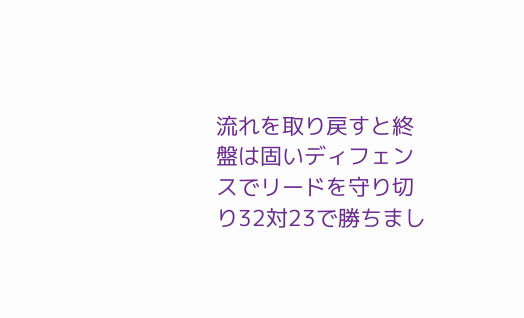流れを取り戻すと終盤は固いディフェンスでリードを守り切り32対23で勝ちまし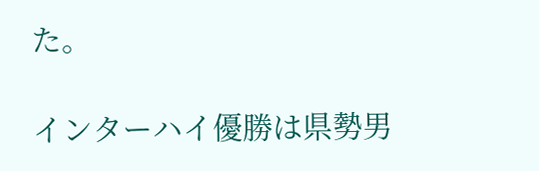た。

インターハイ優勝は県勢男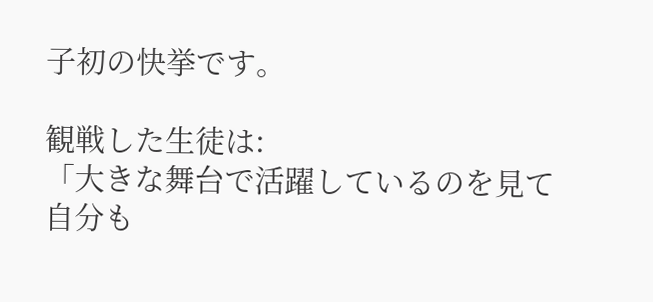子初の快挙です。

観戦した生徒は:
「大きな舞台で活躍しているのを見て自分も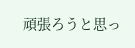頑張ろうと思っ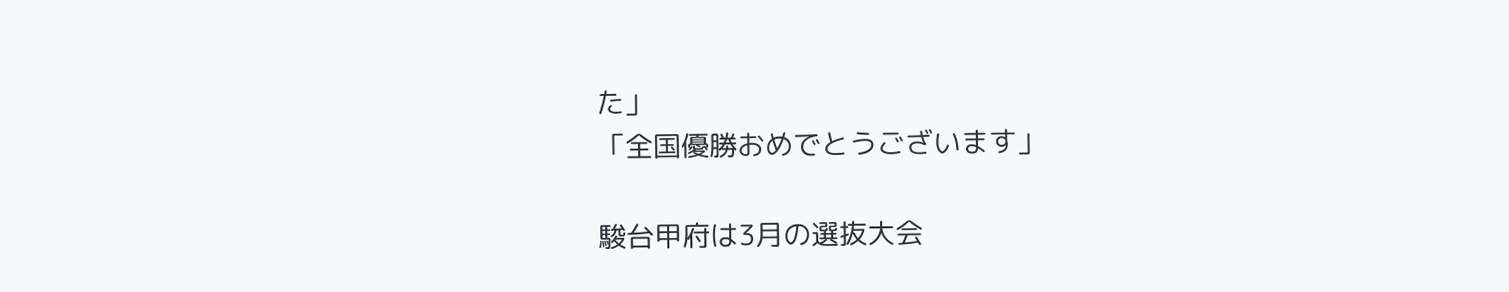た」
「全国優勝おめでとうございます」

駿台甲府は3月の選抜大会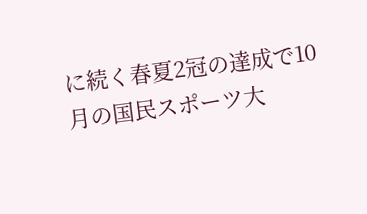に続く春夏2冠の達成で10月の国民スポーツ大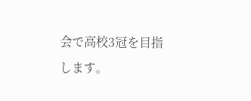会で高校3冠を目指します。